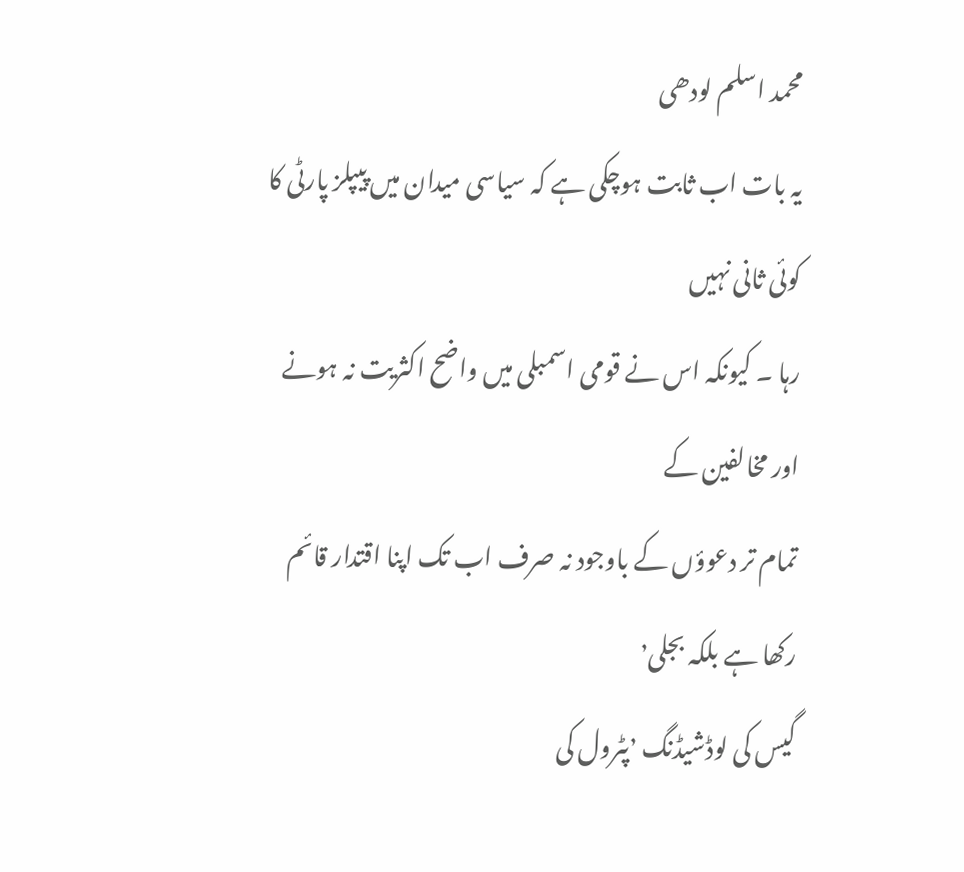محمد اسلم لودھی
یہ بات اب ثابت ہوچکی ہے کہ سیاسی میدان میں پیپلز پارٹی کا کوئی ثانی نہیں
رہا ۔ کیونکہ اس نے قومی اسمبلی میں واضح اکثریت نہ ہونے اور مخالفین کے
تمام تر دعوؤں کے باوجود نہ صرف اب تک اپنا اقتدار قائم رکھا ہے بلکہ بجلی٬
گیس کی لوڈشیڈنگ ٬پٹرول کی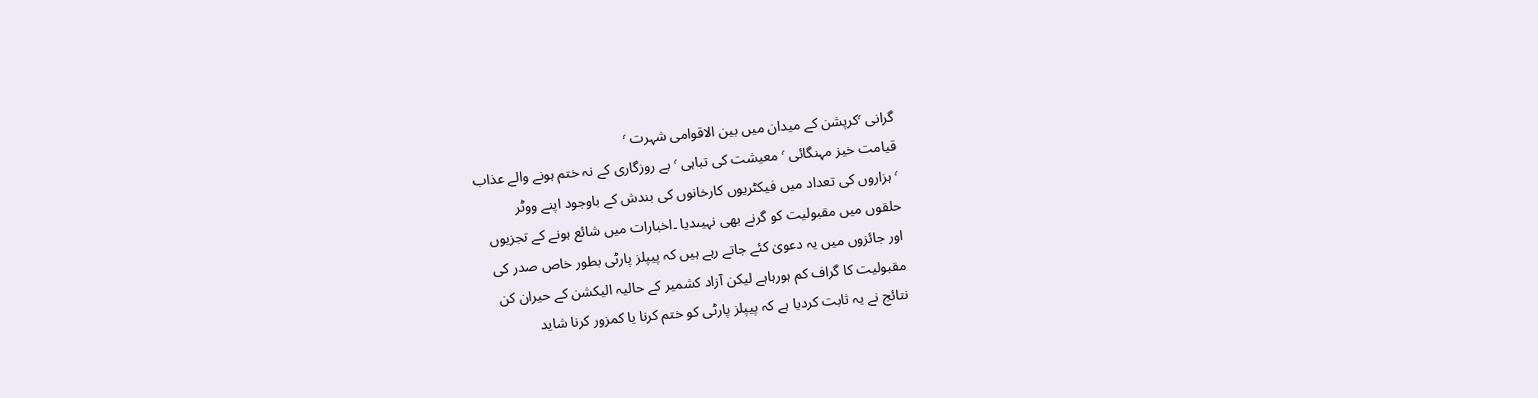گرانی ٬کرپشن کے میدان میں بین الاقوامی شہرت ٬
قیامت خیز مہنگائی ٬ معیشت کی تباہی ٬ بے روزگاری کے نہ ختم ہونے والے عذاب
٬ ہزاروں کی تعداد میں فیکٹریوں کارخانوں کی بندش کے باوجود اپنے ووٹر
حلقوں میں مقبولیت کو گرنے بھی نہیںدیا ۔اخبارات میں شائع ہونے کے تجزیوں
اور جائزوں میں یہ دعویٰ کئے جاتے رہے ہیں کہ پیپلز پارٹی بطور خاص صدر کی
مقبولیت کا گراف کم ہورہاہے لیکن آزاد کشمیر کے حالیہ الیکشن کے حیران کن
نتائج نے یہ ثابت کردیا ہے کہ پیپلز پارٹی کو ختم کرنا یا کمزور کرنا شاید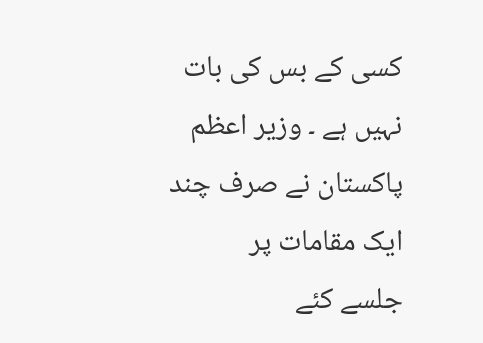کسی کے بس کی بات نہیں ہے ۔ وزیر اعظم پاکستان نے صرف چند ایک مقامات پر
جلسے کئے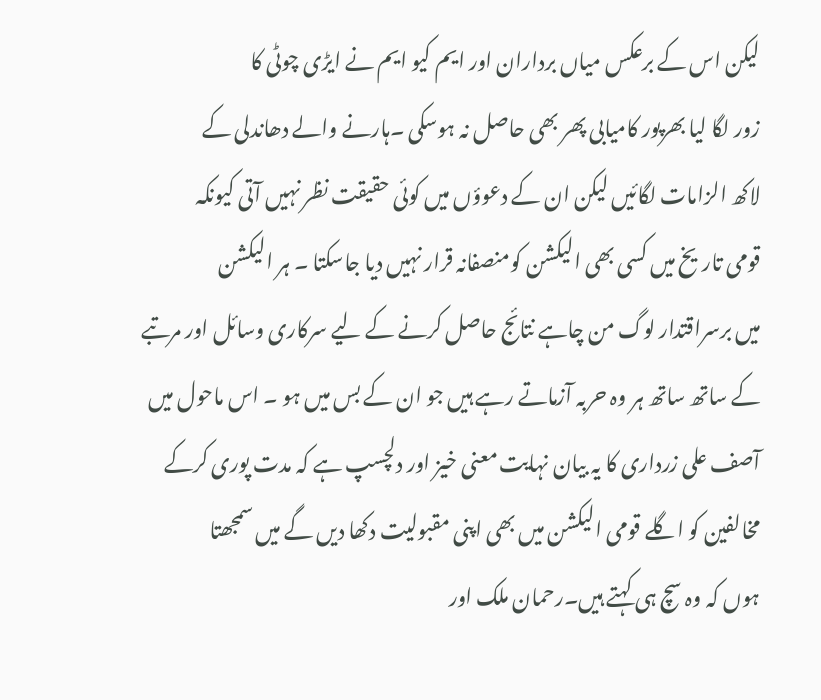لیکن اس کے برعکس میاں برداران اور ایم کیو ایم نے ایڑی چوٹی کا
زور لگا لیا بھرپور کامیابی پھر بھی حاصل نہ ہوسکی ۔ہارنے والے دھاندلی کے
لاکھ الزامات لگائیں لیکن ان کے دعوؤں میں کوئی حقیقت نظر نہیں آتی کیونکہ
قومی تاریخ میں کسی بھی الیکشن کومنصفانہ قرار نہیں دیا جاسکتا ۔ ہر الیکشن
میں برسراقتدار لوگ من چاہے نتائج حاصل کرنے کے لیے سرکاری وسائل اور مرتبے
کے ساتھ ساتھ ہر وہ حربہ آزماتے رہے ہیں جو ان کے بس میں ہو ۔ اس ماحول میں
آصف علی زرداری کا یہ بیان نہایت معنی خیز اور دلچسپ ہے کہ مدت پوری کرکے
مخالفین کو اگلے قومی الیکشن میں بھی اپنی مقبولیت دکھا دیں گے میں سمجھتا
ہوں کہ وہ سچ ہی کہتے ہیں۔رحمان ملک اور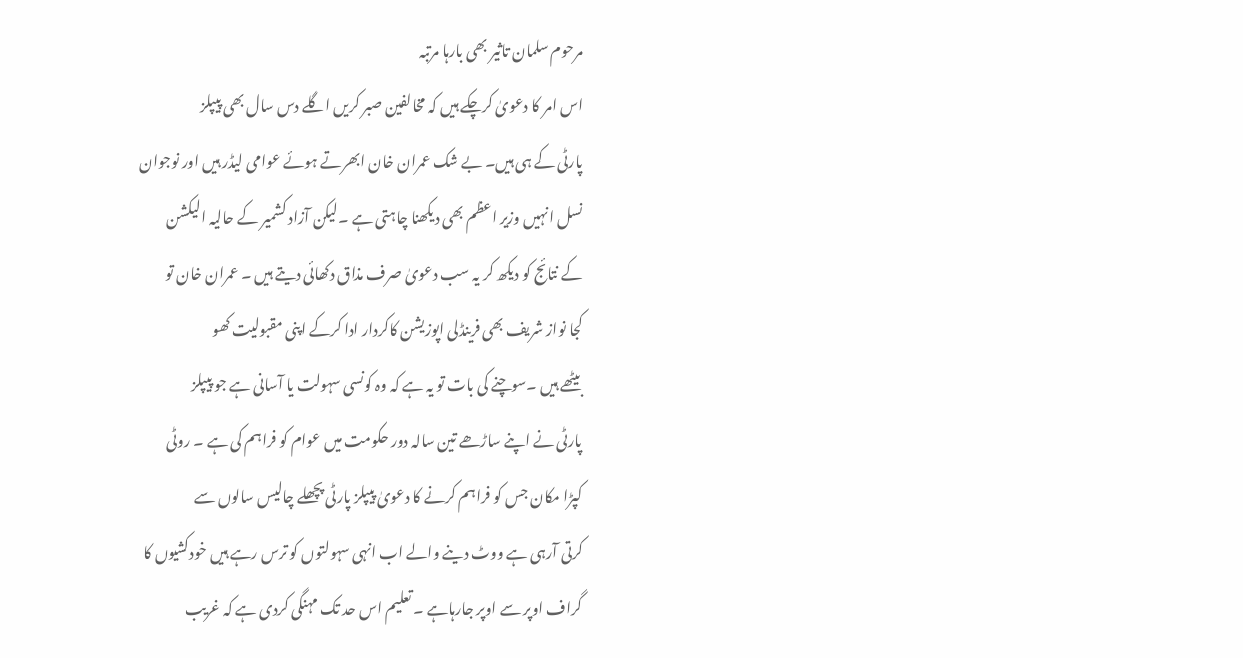مرحوم سلمان تاثیر بھی بارہا مرتبہ
اس امر کا دعویٰ کرچکے ہیں کہ مخالفین صبر کریں اگلے دس سال بھی پیپلز
پارٹی کے ہی ہیں۔ بے شک عمران خان ابھرتے ہوئے عوامی لیڈر ہیں اور نوجوان
نسل انہیں وزیر اعظم بھی دیکھنا چاہتی ہے ۔لیکن آزاد کشمیر کے حالیہ الیکشن
کے نتائج کو دیکھ کر یہ سب دعویٰ صرف مذاق دکھائی دیتے ہیں ۔ عمران خان تو
کجا نواز شریف بھی فرینڈلی اپوزیشن کاکردار ادا کرکے اپنی مقبولیت کھو
بیٹھے ہیں ۔سوچنے کی بات تو یہ ہے کہ وہ کونسی سہولت یا آسانی ہے جو پیپلز
پارٹی نے اپنے ساڑھے تین سالہ دور حکومت میں عوام کو فراہم کی ہے ۔ روٹی
کپڑا مکان جس کو فراہم کرنے کا دعویٰ پیپلز پارٹی پچھلے چالیس سالوں سے
کرتی آرہی ہے ووٹ دینے والے اب انہی سہولتوں کو ترس رہے ہیں خودکشیوں کا
گراف اوپر سے اوپر جارہاہے ۔ تعلیم اس حد تک مہنگی کردی ہے کہ غریب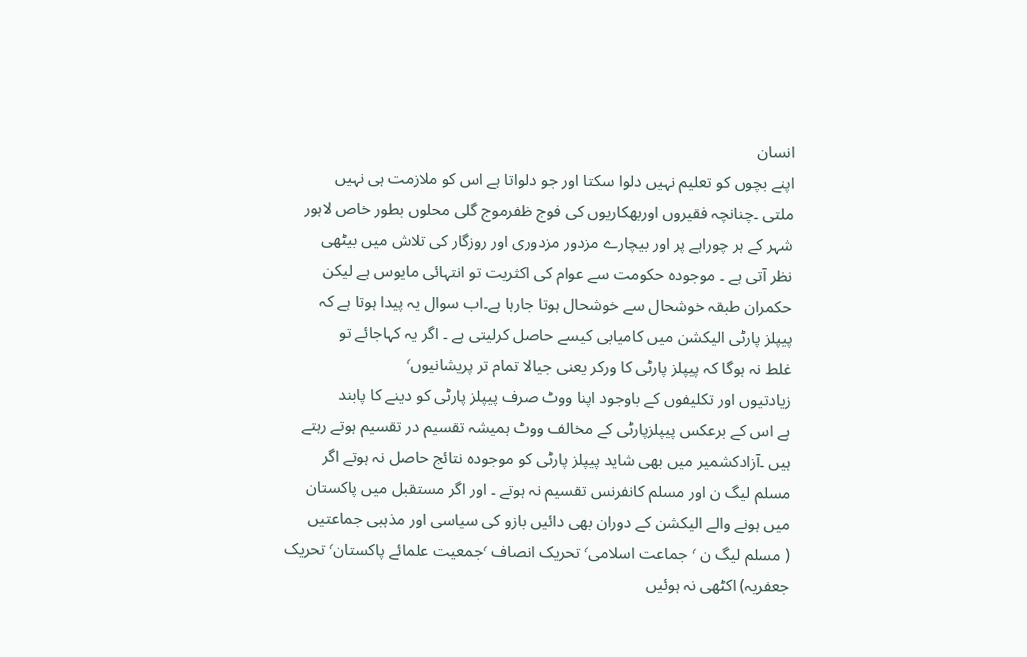انسان
اپنے بچوں کو تعلیم نہیں دلوا سکتا اور جو دلواتا ہے اس کو ملازمت ہی نہیں
ملتی ۔چنانچہ فقیروں اوربھکاریوں کی فوج ظفرموج گلی محلوں بطور خاص لاہور
شہر کے ہر چوراہے پر اور بیچارے مزدور مزدوری اور روزگار کی تلاش میں بیٹھی
نظر آتی ہے ۔ موجودہ حکومت سے عوام کی اکثریت تو انتہائی مایوس ہے لیکن
حکمران طبقہ خوشحال سے خوشحال ہوتا جارہا ہے۔اب سوال یہ پیدا ہوتا ہے کہ
پیپلز پارٹی الیکشن میں کامیابی کیسے حاصل کرلیتی ہے ۔ اگر یہ کہاجائے تو
غلط نہ ہوگا کہ پیپلز پارٹی کا ورکر یعنی جیالا تمام تر پریشانیوں٬
زیادتیوں اور تکلیفوں کے باوجود اپنا ووٹ صرف پیپلز پارٹی کو دینے کا پابند
ہے اس کے برعکس پیپلزپارٹی کے مخالف ووٹ ہمیشہ تقسیم در تقسیم ہوتے رہتے
ہیں ۔آزادکشمیر میں بھی شاید پیپلز پارٹی کو موجودہ نتائج حاصل نہ ہوتے اگر
مسلم لیگ ن اور مسلم کانفرنس تقسیم نہ ہوتے ۔ اور اگر مستقبل میں پاکستان
میں ہونے والے الیکشن کے دوران بھی دائیں بازو کی سیاسی اور مذہبی جماعتیں
( مسلم لیگ ن ٬ جماعت اسلامی٬ تحریک انصاف ٬جمعیت علمائے پاکستان٬ تحریک
جعفریہ) اکٹھی نہ ہوئیں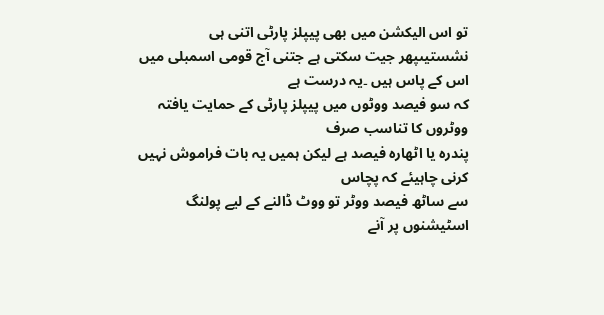تو اس الیکشن میں بھی پیپلز پارٹی اتنی ہی
نشستیںپھر جیت سکتی ہے جتنی آج قومی اسمبلی میں اس کے پاس ہیں ۔یہ درست ہے
کہ سو فیصد ووٹوں میں پیپلز پارٹی کے حمایت یافتہ ووٹروں کا تناسب صرف
پندرہ یا اٹھارہ فیصد ہے لیکن ہمیں یہ بات فراموش نہیں کرنی چاہیئے کہ پچاس
سے ساٹھ فیصد ووٹر تو ووٹ ڈالنے کے لیے پولنگ اسٹیشنوں پر آنے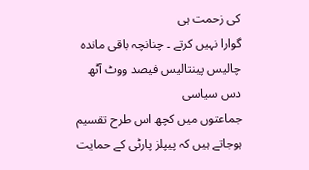کی زحمت ہی
گوارا نہیں کرتے ۔ چنانچہ باقی ماندہ چالیس پینتالیس فیصد ووٹ آٹھ دس سیاسی
جماعتوں میں کچھ اس طرح تقسیم ہوجاتے ہیں کہ پیپلز پارٹی کے حمایت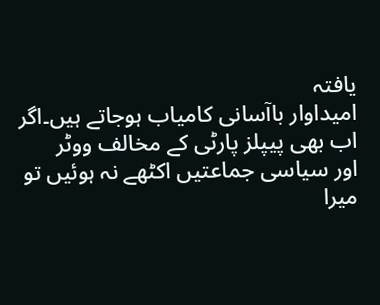یافتہ
امیداوار باآسانی کامیاب ہوجاتے ہیں۔اگر اب بھی پیپلز پارٹی کے مخالف ووٹر
اور سیاسی جماعتیں اکٹھے نہ ہوئیں تو میرا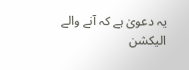یہ دعویٰ ہے کہ آنے والے الیکشن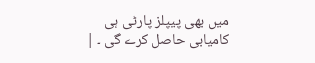میں بھی پیپلز پارٹی ہی کامیابی حاصل کرے گی ۔ |